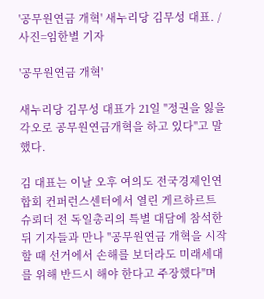'공무원연금 개혁' 새누리당 김무성 대표. /사진=임한별 기자

'공무원연금 개혁'

새누리당 김무성 대표가 21일 "정권을 잃을 각오로 공무원연금개혁을 하고 있다"고 말했다.

김 대표는 이날 오후 여의도 전국경제인연합회 컨퍼런스센터에서 열린 게르하르트 슈뢰더 전 독일총리의 특별 대담에 참석한 뒤 기자들과 만나 "공무원연금 개혁을 시작할 때 선거에서 손해를 보더라도 미래세대를 위해 반드시 해야 한다고 주장했다"며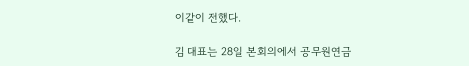이같이 전했다.

김 대표는 28일 본회의에서 공무원연금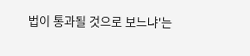법이 통과될 것으로 보느냐'는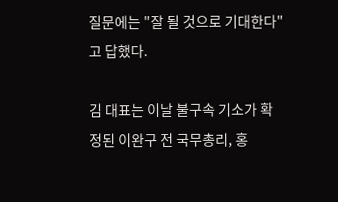질문에는 "잘 될 것으로 기대한다"고 답했다.

김 대표는 이날 불구속 기소가 확정된 이완구 전 국무총리, 홍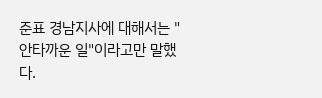준표 경남지사에 대해서는 "안타까운 일"이라고만 말했다.